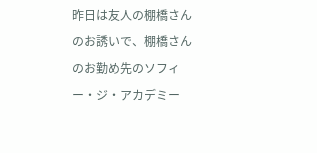昨日は友人の棚橋さんのお誘いで、棚橋さんのお勤め先のソフィー・ジ・アカデミー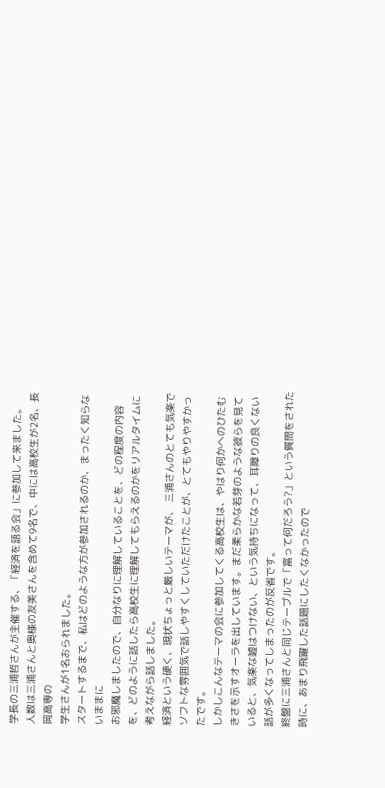学長の三浦哲さんが主催する、「経済を語る会」に参加して来ました。
人数は三浦さんと奥様の友美さんを含めて9名で、中には高校生が2名、長岡高専の
学生さんが1名おられました。
スタートするまで、私はどのような方が参加されるのか、まったく知らないままに
お邪魔しましたので、自分なりに理解していることを、どの程度の内容を、どのように話したら高校生に理解してもらえるのかをリアルタイムに考えながら話しました。
経済という硬く、現状ちょっと厳しいテーマが、 三浦さんのとても気楽でソフトな雰囲気で話しやすくしていただけたことが、とてもやりやすかったです。
しかしこんなテーマの会に参加してくる高校生は、やはり何かへのひたむきさを示すオーラを出しています。まだ柔らかな若芽のような彼らを見ていると、気楽な嘘はつけない、という気持ちになって、耳障りの良くない話が多くなってしまったのが反省です。
終盤に三浦さんと同じテーブルで「富って何だろう?」という質問をされた時に、あまり飛躍した話題にしたくなかったので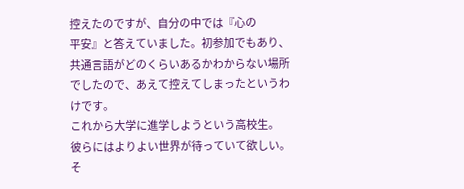控えたのですが、自分の中では『心の
平安』と答えていました。初参加でもあり、共通言語がどのくらいあるかわからない場所でしたので、あえて控えてしまったというわけです。
これから大学に進学しようという高校生。
彼らにはよりよい世界が待っていて欲しい。
そ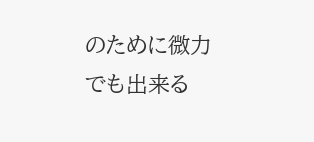のために微力でも出来る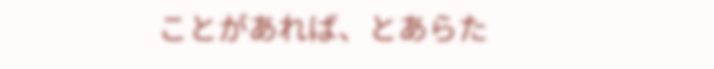ことがあれば、とあらた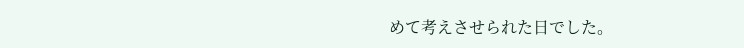めて考えさせられた日でした。